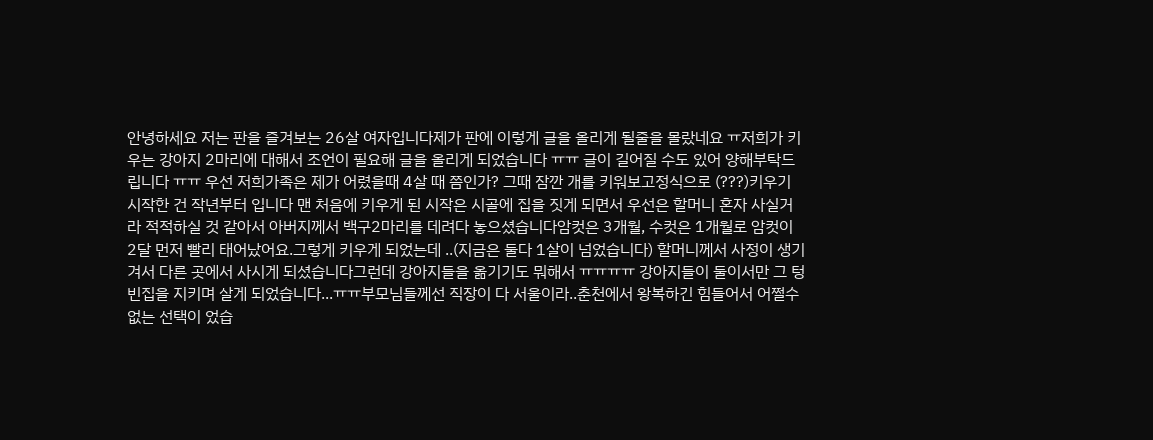안녕하세요 저는 판을 즐겨보는 26살 여자입니다제가 판에 이렇게 글을 올리게 될줄을 몰랐네요 ㅠ저희가 키우는 강아지 2마리에 대해서 조언이 필요해 글을 올리게 되었습니다 ㅠㅠ 글이 길어질 수도 있어 양해부탁드립니다 ㅠㅠ 우선 저희가족은 제가 어렸을때 4살 때 쯤인가? 그때 잠깐 개를 키워보고정식으로 (???)키우기 시작한 건 작년부터 입니다 맨 처음에 키우게 된 시작은 시골에 집을 짓게 되면서 우선은 할머니 혼자 사실거라 적적하실 것 같아서 아버지께서 백구2마리를 데려다 놓으셨습니다암컷은 3개월, 수컷은 1개월로 암컷이 2달 먼저 빨리 태어났어요.그렇게 키우게 되었는데 ..(지금은 둘다 1살이 넘었습니다) 할머니께서 사정이 생기겨서 다른 곳에서 사시게 되셨습니다그런데 강아지들을 옮기기도 뭐해서 ㅠㅠㅠㅠ 강아지들이 둘이서만 그 텅빈집을 지키며 살게 되었습니다...ㅠㅠ부모님들께선 직장이 다 서울이라..춘천에서 왕복하긴 힘들어서 어쩔수 없는 선택이 었습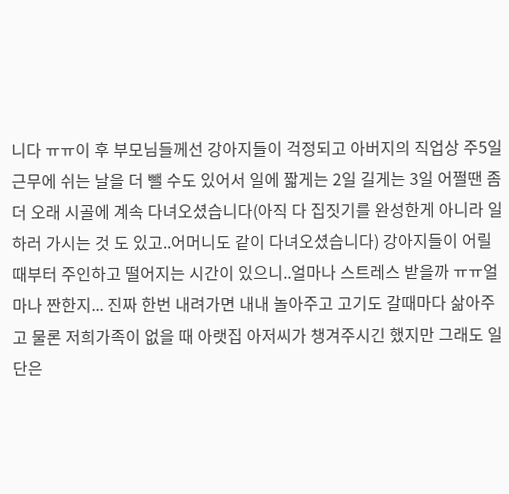니다 ㅠㅠ이 후 부모님들께선 강아지들이 걱정되고 아버지의 직업상 주5일근무에 쉬는 날을 더 뺄 수도 있어서 일에 짧게는 2일 길게는 3일 어쩔땐 좀 더 오래 시골에 계속 다녀오셨습니다(아직 다 집짓기를 완성한게 아니라 일하러 가시는 것 도 있고..어머니도 같이 다녀오셨습니다) 강아지들이 어릴 때부터 주인하고 떨어지는 시간이 있으니..얼마나 스트레스 받을까 ㅠㅠ얼마나 짠한지... 진짜 한번 내려가면 내내 놀아주고 고기도 갈때마다 삶아주고 물론 저희가족이 없을 때 아랫집 아저씨가 챙겨주시긴 했지만 그래도 일단은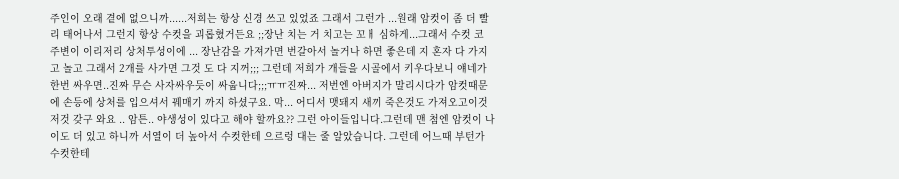주인이 오래 곁에 없으니까......저희는 항상 신경 쓰고 있었죠 그래서 그런가 ...원래 암컷이 좀 더 빨리 태어나서 그런지 항상 수컷을 괴롭혔거든요 ;;장난 치는 거 치고는 꼬ㅐ 심하게...그래서 수컷 코 주변이 이리저리 상처투성이에 ... 장난감을 가져가면 번갈아서 놀거나 하면 좋은데 지 혼자 다 가지고 놀고 그래서 2개를 사가면 그것 도 다 지꺼;;; 그런데 저희가 개들을 시골에서 키우다보니 얘네가 한번 싸우면..진짜 무슨 사자싸우듯이 싸웁니다;;;ㅠㅠ진짜... 저번엔 아버지가 말리시다가 암컷때문에 손등에 상처를 입으셔서 꿰매기 까지 하셨구요. 막... 어디서 맷돼지 새끼 죽은것도 가져오고이것저것 갖구 와요 .. 암튼.. 야생성이 있다고 해야 할까요?? 그런 아이들입니다.그런데 맨 첨엔 암컷이 나이도 더 있고 하니까 서열이 더 높아서 수컷한테 으르렁 대는 줄 알았습니다. 그런데 어느때 부턴가 수컷한테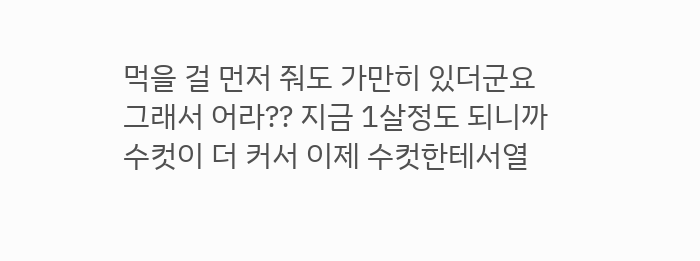먹을 걸 먼저 줘도 가만히 있더군요 그래서 어라?? 지금 1살정도 되니까 수컷이 더 커서 이제 수컷한테서열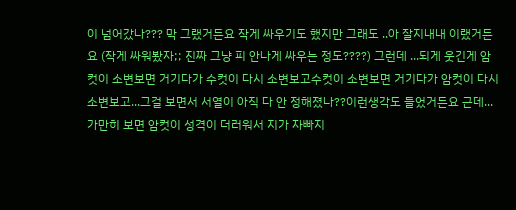이 넘어갔나??? 막 그랬거든요 작게 싸우기도 했지만 그래도 ..아 잘지내내 이랬거든요 (작게 싸워봤자;; 진짜 그냥 피 안나게 싸우는 정도????) 그런데 ...되게 웃긴게 암컷이 소변보면 거기다가 수컷이 다시 소변보고수컷이 소변보면 거기다가 암컷이 다시 소변보고...그걸 보면서 서열이 아직 다 안 정해졌나??이런생각도 들었거든요 근데... 가만히 보면 암컷이 성격이 더러워서 지가 자빠지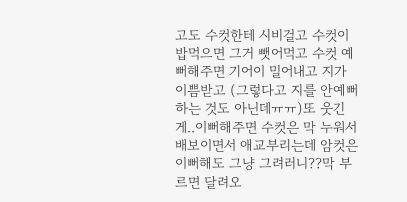고도 수컷한테 시비걸고 수컷이 밥먹으면 그거 뺏어먹고 수컷 예뻐해주면 기어이 밀어내고 지가 이쁨받고 (그렇다고 지를 안예뻐하는 것도 아닌데ㅠㅠ)또 웃긴게..이뻐해주면 수컷은 막 누워서 배보이면서 애교부리는데 암컷은 이뻐해도 그냥 그려러니??막 부르면 달려오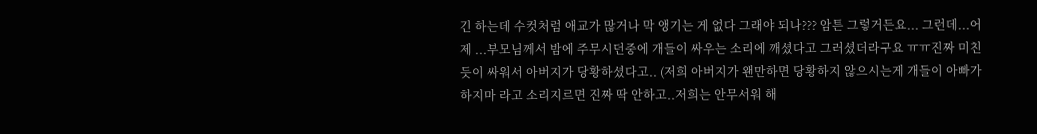긴 하는데 수컷처럼 애교가 많거나 막 앵기는 게 없다 그래야 되나??? 암튼 그렇거든요... 그런데...어제 ...부모님께서 밤에 주무시던중에 개들이 싸우는 소리에 깨셨다고 그러셨더라구요 ㅠㅠ진짜 미친 듯이 싸워서 아버지가 당황하셨다고.. (저희 아버지가 왠만하면 당황하지 않으시는게 개들이 아빠가 하지마 라고 소리지르면 진짜 딱 안하고..저희는 안무서워 해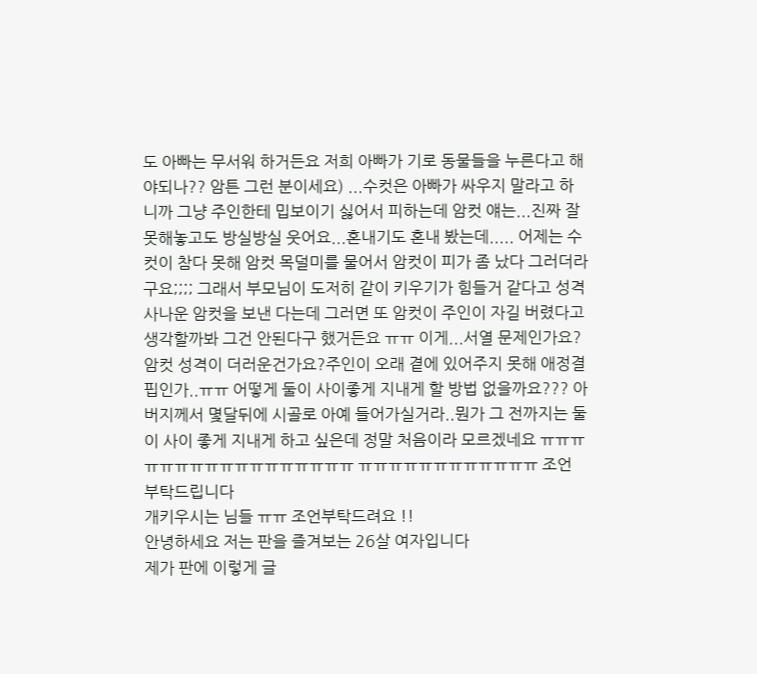도 아빠는 무서워 하거든요 저희 아빠가 기로 동물들을 누른다고 해야되나?? 암튼 그런 분이세요) ...수컷은 아빠가 싸우지 말라고 하니까 그냥 주인한테 밉보이기 싫어서 피하는데 암컷 얘는...진짜 잘못해놓고도 방실방실 웃어요...혼내기도 혼내 봤는데..... 어제는 수컷이 참다 못해 암컷 목덜미를 물어서 암컷이 피가 좀 났다 그러더라구요;;;; 그래서 부모님이 도저히 같이 키우기가 힘들거 같다고 성격사나운 암컷을 보낸 다는데 그러면 또 암컷이 주인이 자길 버렸다고 생각할까봐 그건 안된다구 했거든요 ㅠㅠ 이게...서열 문제인가요?암컷 성격이 더러운건가요?주인이 오래 곁에 있어주지 못해 애정결핍인가..ㅠㅠ 어떻게 둘이 사이좋게 지내게 할 방법 없을까요??? 아버지께서 몇달뒤에 시골로 아예 들어가실거라..뭔가 그 전까지는 둘이 사이 좋게 지내게 하고 싶은데 정말 처음이라 모르겠네요 ㅠㅠㅠㅠㅠㅠㅠㅠㅠㅠㅠㅠㅠㅠㅠㅠㅠ ㅠㅠㅠㅠㅠㅠㅠㅠㅠㅠㅠㅠ 조언 부탁드립니다
개키우시는 님들 ㅠㅠ 조언부탁드려요 !!
안녕하세요 저는 판을 즐겨보는 26살 여자입니다
제가 판에 이렇게 글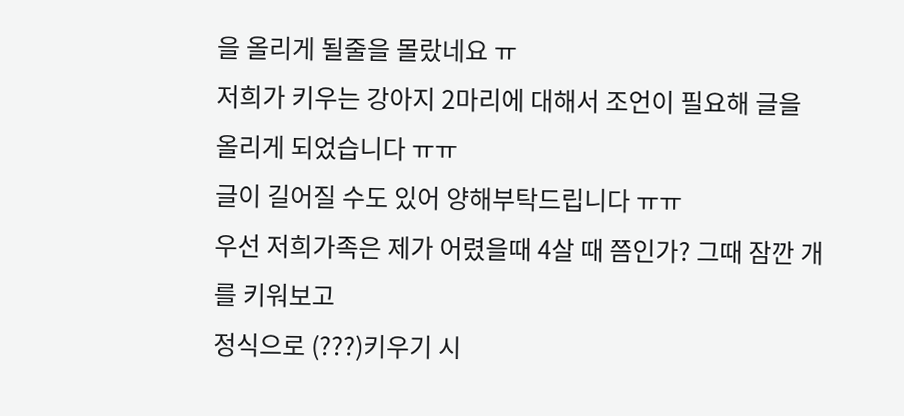을 올리게 될줄을 몰랐네요 ㅠ
저희가 키우는 강아지 2마리에 대해서 조언이 필요해 글을 올리게 되었습니다 ㅠㅠ
글이 길어질 수도 있어 양해부탁드립니다 ㅠㅠ
우선 저희가족은 제가 어렸을때 4살 때 쯤인가? 그때 잠깐 개를 키워보고
정식으로 (???)키우기 시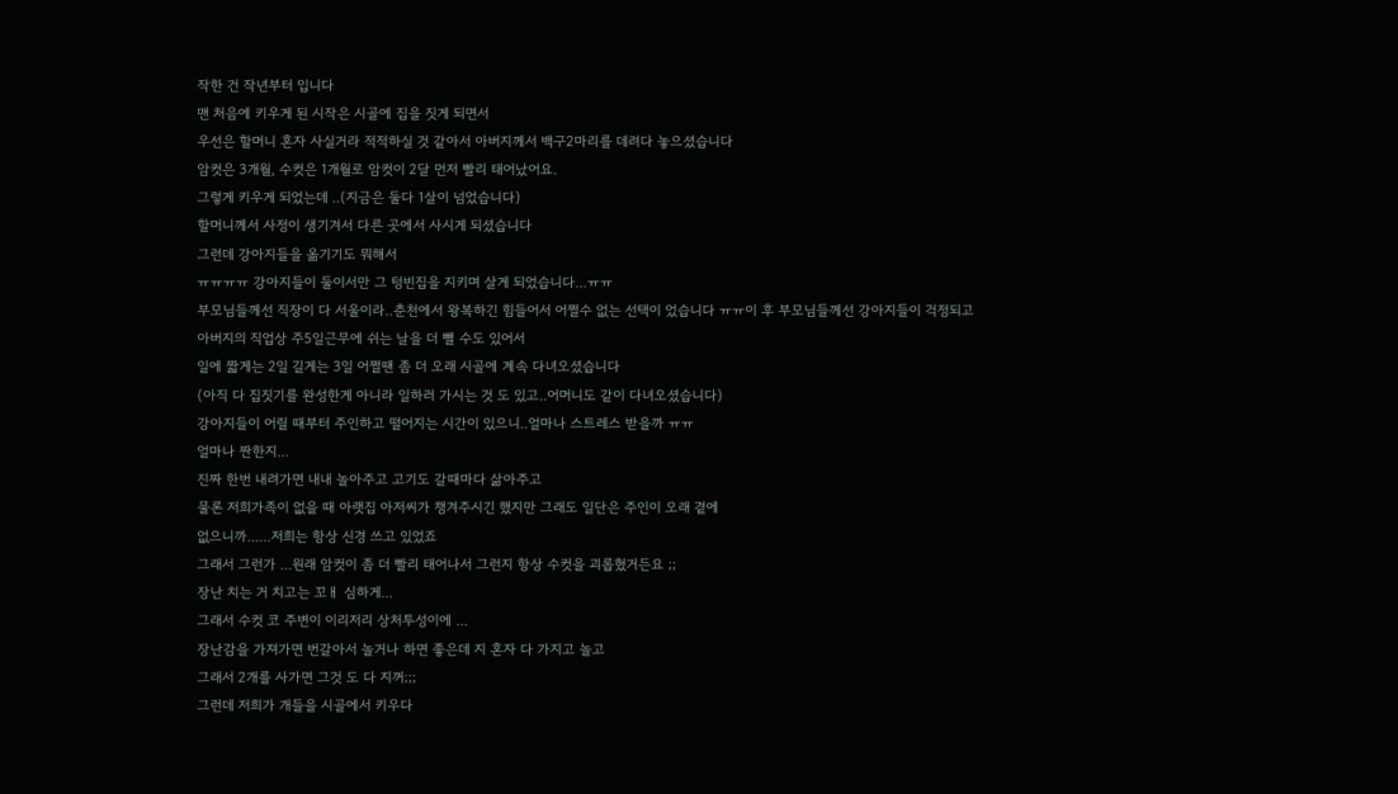작한 건 작년부터 입니다
맨 처음에 키우게 된 시작은 시골에 집을 짓게 되면서
우선은 할머니 혼자 사실거라 적적하실 것 같아서 아버지께서 백구2마리를 데려다 놓으셨습니다
암컷은 3개월, 수컷은 1개월로 암컷이 2달 먼저 빨리 태어났어요.
그렇게 키우게 되었는데 ..(지금은 둘다 1살이 넘었습니다)
할머니께서 사정이 생기겨서 다른 곳에서 사시게 되셨습니다
그런데 강아지들을 옮기기도 뭐해서
ㅠㅠㅠㅠ 강아지들이 둘이서만 그 텅빈집을 지키며 살게 되었습니다...ㅠㅠ
부모님들께선 직장이 다 서울이라..춘천에서 왕복하긴 힘들어서 어쩔수 없는 선택이 었습니다 ㅠㅠ이 후 부모님들께선 강아지들이 걱정되고
아버지의 직업상 주5일근무에 쉬는 날을 더 뺄 수도 있어서
일에 짧게는 2일 길게는 3일 어쩔땐 좀 더 오래 시골에 계속 다녀오셨습니다
(아직 다 집짓기를 완성한게 아니라 일하러 가시는 것 도 있고..어머니도 같이 다녀오셨습니다)
강아지들이 어릴 때부터 주인하고 떨어지는 시간이 있으니..얼마나 스트레스 받을까 ㅠㅠ
얼마나 짠한지...
진짜 한번 내려가면 내내 놀아주고 고기도 갈때마다 삶아주고
물론 저희가족이 없을 때 아랫집 아저씨가 챙겨주시긴 했지만 그래도 일단은 주인이 오래 곁에
없으니까......저희는 항상 신경 쓰고 있었죠
그래서 그런가 ...원래 암컷이 좀 더 빨리 태어나서 그런지 항상 수컷을 괴롭혔거든요 ;;
장난 치는 거 치고는 꼬ㅐ 심하게...
그래서 수컷 코 주변이 이리저리 상처투성이에 ...
장난감을 가져가면 번갈아서 놀거나 하면 좋은데 지 혼자 다 가지고 놀고
그래서 2개를 사가면 그것 도 다 지꺼;;;
그런데 저희가 개들을 시골에서 키우다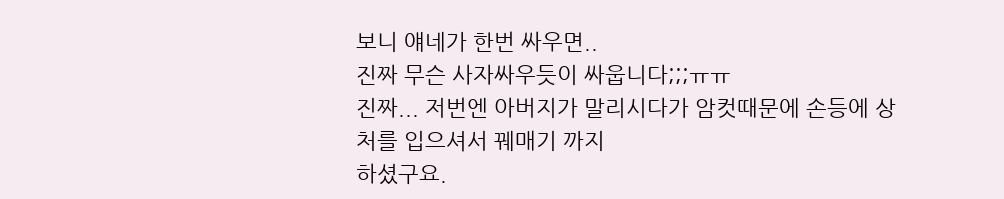보니 얘네가 한번 싸우면..
진짜 무슨 사자싸우듯이 싸웁니다;;;ㅠㅠ
진짜... 저번엔 아버지가 말리시다가 암컷때문에 손등에 상처를 입으셔서 꿰매기 까지
하셨구요.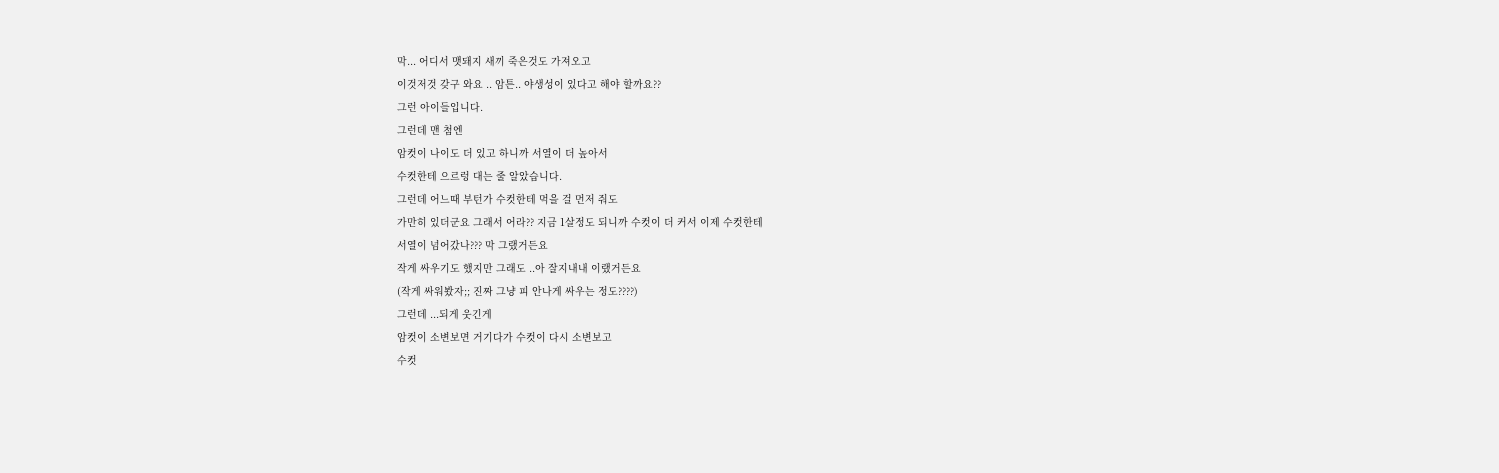막... 어디서 맷돼지 새끼 죽은것도 가져오고
이것저것 갖구 와요 .. 암튼.. 야생성이 있다고 해야 할까요??
그런 아이들입니다.
그런데 맨 첨엔
암컷이 나이도 더 있고 하니까 서열이 더 높아서
수컷한테 으르렁 대는 줄 알았습니다.
그런데 어느때 부턴가 수컷한테 먹을 걸 먼저 줘도
가만히 있더군요 그래서 어라?? 지금 1살정도 되니까 수컷이 더 커서 이제 수컷한테
서열이 넘어갔나??? 막 그랬거든요
작게 싸우기도 했지만 그래도 ..아 잘지내내 이랬거든요
(작게 싸워봤자;; 진짜 그냥 피 안나게 싸우는 정도????)
그런데 ...되게 웃긴게
암컷이 소변보면 거기다가 수컷이 다시 소변보고
수컷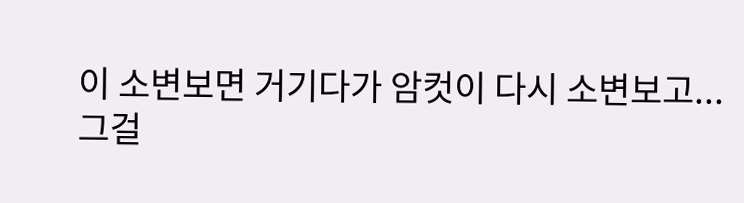이 소변보면 거기다가 암컷이 다시 소변보고...
그걸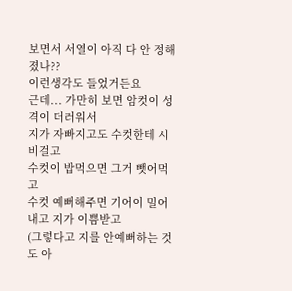보면서 서열이 아직 다 안 정해졌나??
이런생각도 들었거든요
근데... 가만히 보면 암컷이 성격이 더러워서
지가 자빠지고도 수컷한테 시비걸고
수컷이 밥먹으면 그거 뺏어먹고
수컷 예뻐해주면 기어이 밀어내고 지가 이쁨받고
(그렇다고 지를 안예뻐하는 것도 아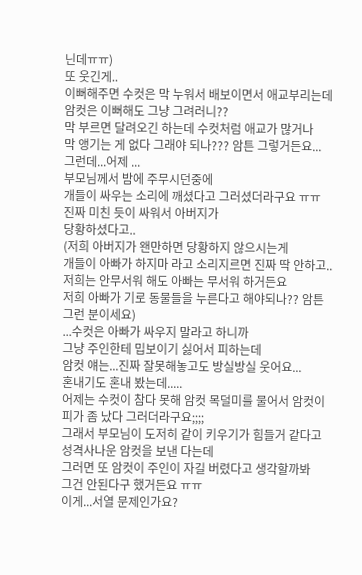닌데ㅠㅠ)
또 웃긴게..
이뻐해주면 수컷은 막 누워서 배보이면서 애교부리는데
암컷은 이뻐해도 그냥 그려러니??
막 부르면 달려오긴 하는데 수컷처럼 애교가 많거나
막 앵기는 게 없다 그래야 되나??? 암튼 그렇거든요...
그런데...어제 ...
부모님께서 밤에 주무시던중에
개들이 싸우는 소리에 깨셨다고 그러셨더라구요 ㅠㅠ
진짜 미친 듯이 싸워서 아버지가
당황하셨다고..
(저희 아버지가 왠만하면 당황하지 않으시는게
개들이 아빠가 하지마 라고 소리지르면 진짜 딱 안하고..
저희는 안무서워 해도 아빠는 무서워 하거든요
저희 아빠가 기로 동물들을 누른다고 해야되나?? 암튼
그런 분이세요)
...수컷은 아빠가 싸우지 말라고 하니까
그냥 주인한테 밉보이기 싫어서 피하는데
암컷 얘는...진짜 잘못해놓고도 방실방실 웃어요...
혼내기도 혼내 봤는데.....
어제는 수컷이 참다 못해 암컷 목덜미를 물어서 암컷이 피가 좀 났다 그러더라구요;;;;
그래서 부모님이 도저히 같이 키우기가 힘들거 같다고
성격사나운 암컷을 보낸 다는데
그러면 또 암컷이 주인이 자길 버렸다고 생각할까봐
그건 안된다구 했거든요 ㅠㅠ
이게...서열 문제인가요?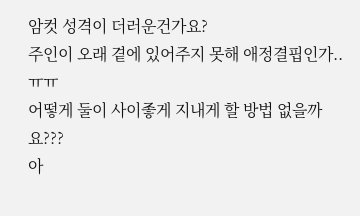암컷 성격이 더러운건가요?
주인이 오래 곁에 있어주지 못해 애정결핍인가..ㅠㅠ
어떻게 둘이 사이좋게 지내게 할 방법 없을까요???
아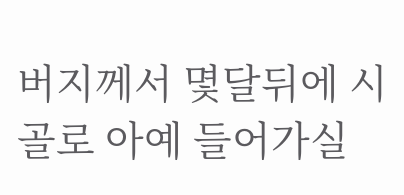버지께서 몇달뒤에 시골로 아예 들어가실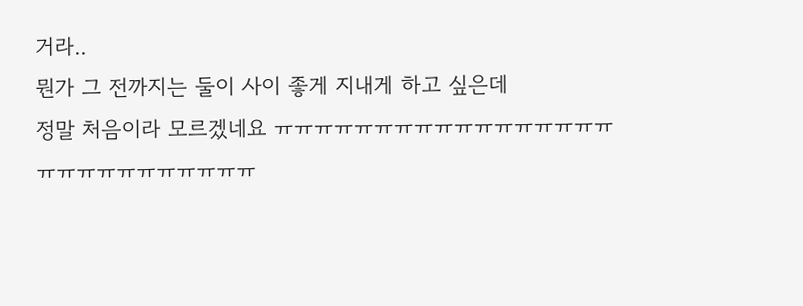거라..
뭔가 그 전까지는 둘이 사이 좋게 지내게 하고 싶은데
정말 처음이라 모르겠네요 ㅠㅠㅠㅠㅠㅠㅠㅠㅠㅠㅠㅠㅠㅠㅠㅠㅠ
ㅠㅠㅠㅠㅠㅠㅠㅠㅠㅠㅠ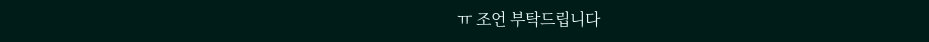ㅠ 조언 부탁드립니다